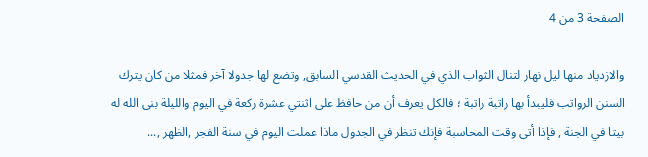الصفحة 3 من 4

والازدياد منها ليل نهار لتنال الثواب الذي في الحديث القدسي السابق, وتضع لها جدولا آخر فمثلا من كان يترك السنن الرواتب فليبدأ بها راتبة راتبة ؛ فالكل يعرف أن من حافظ على اثنتي عشرة ركعة في اليوم والليلة بنى الله له بيتا في الجنة , فإذا أتى وقت المحاسبة فإنك تنظر في الجدول ماذا عملت اليوم في سنة الفجر ,الظهر ,...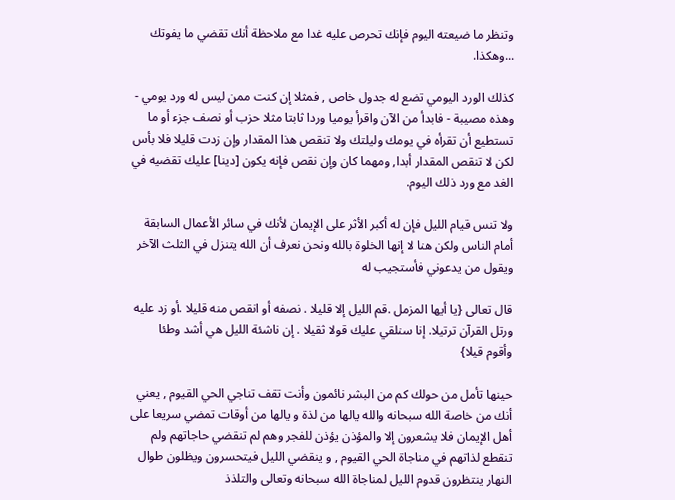وتنظر ما ضيعته اليوم فإنك تحرص عليه غدا مع ملاحظة أنك تقضي ما يفوتك ...وهكذا.

كذلك الورد اليومي تضع له جدول خاص , فمثلا إن كنت ممن ليس له ورد يومي - وهذه مصيبة - فابدأ من الآن واقرأ يوميا وردا ثابتا مثلا حزب أو نصف جزء أو ما تستطيع أن تقرأه في يومك وليلتك ولا تنقص هذا المقدار وإن زدت قليلا فلا بأس لكن لا تنقص المقدار أبدا, ومهما كان وإن نقص فإنه يكون [دينا] عليك تقضيه في الغد مع ورد ذلك اليوم.

ولا تنس قيام الليل فإن له أكبر الأثر على الإيمان لأنك في سائر الأعمال السابقة أمام الناس ولكن هنا لا إنها الخلوة بالله ونحن نعرف أن الله يتنزل في الثلث الآخر ويقول من يدعوني فأستجيب له

قال تعالى {يا أيها المزمل .قم الليل إلا قليلا . نصفه أو انقص منه قليلا .أو زد عليه ورتل القرآن ترتيلا. إنا سنلقي عليك قولا ثقيلا . إن ناشئة الليل هي أشد وطئا وأقوم قيلا}

حينها تأمل من حولك كم من البشر نائمون وأنت تقف تناجي الحي القيوم , يعني أنك من خاصة الله سبحانه والله يالها من لذة و يالها من أوقات تمضي سريعا على أهل الإيمان فلا يشعرون إلا والمؤذن يؤذن للفجر وهم لم تنقضي حاجاتهم ولم تنقطع لذاتهم في مناجاة الحي القيوم , و ينقضي الليل فيتحسرون ويظلون طوال النهار ينتظرون قدوم الليل لمناجاة الله سبحانه وتعالى والتلذذ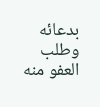بدعائه وطلب العفو منه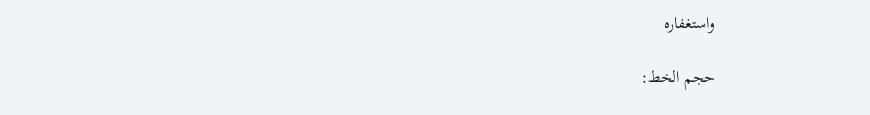واستغفاره

حجم الخط: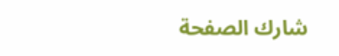شارك الصفحة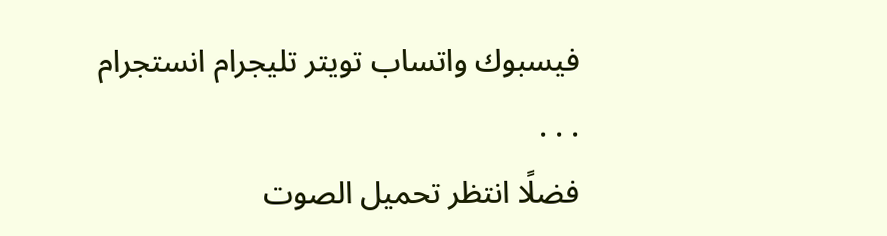فيسبوك واتساب تويتر تليجرام انستجرام
. . .
فضلًا انتظر تحميل الصوت